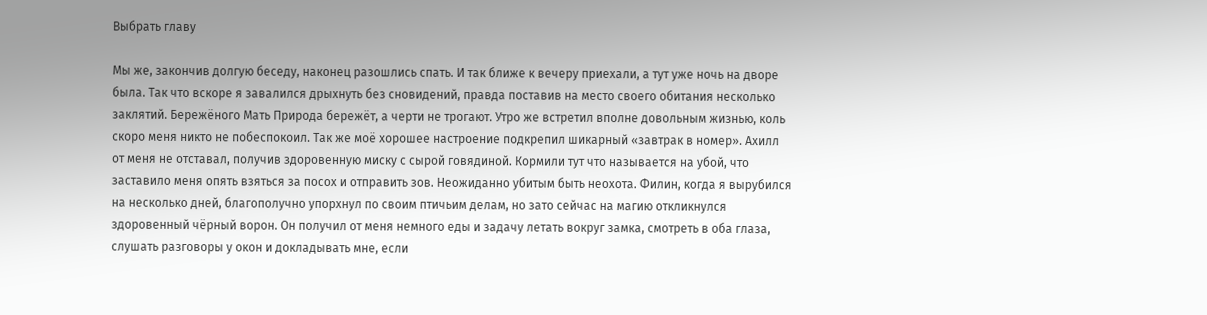Выбрать главу

Мы же, закончив долгую беседу, наконец разошлись спать. И так ближе к вечеру приехали, а тут уже ночь на дворе была. Так что вскоре я завалился дрыхнуть без сновидений, правда поставив на место своего обитания несколько заклятий. Бережёного Мать Природа бережёт, а черти не трогают. Утро же встретил вполне довольным жизнью, коль скоро меня никто не побеспокоил. Так же моё хорошее настроение подкрепил шикарный «завтрак в номер». Ахилл от меня не отставал, получив здоровенную миску с сырой говядиной. Кормили тут что называется на убой, что заставило меня опять взяться за посох и отправить зов. Неожиданно убитым быть неохота. Филин, когда я вырубился на несколько дней, благополучно упорхнул по своим птичьим делам, но зато сейчас на магию откликнулся здоровенный чёрный ворон. Он получил от меня немного еды и задачу летать вокруг замка, смотреть в оба глаза, слушать разговоры у окон и докладывать мне, если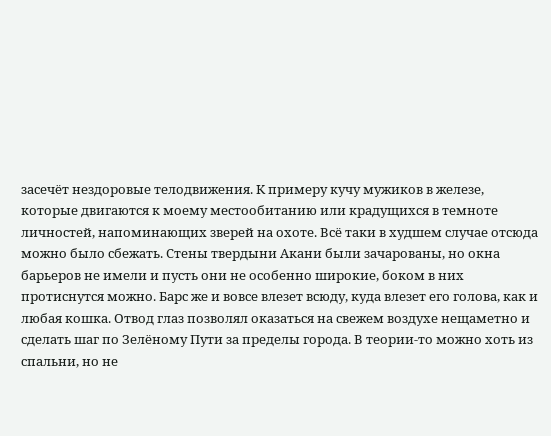засечёт нездоровые телодвижения. К примеру кучу мужиков в железе, которые двигаются к моему местообитанию или крадущихся в темноте личностей, напоминающих зверей на охоте. Всё таки в худшем случае отсюда можно было сбежать. Стены твердыни Акани были зачарованы, но окна барьеров не имели и пусть они не особенно широкие, боком в них протиснутся можно. Барс же и вовсе влезет всюду, куда влезет его голова, как и любая кошка. Отвод глаз позволял оказаться на свежем воздухе нещаметно и сделать шаг по Зелёному Пути за пределы города. В теории-то можно хоть из спальни, но не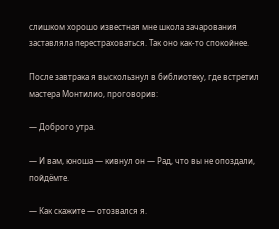слишком хорошо известная мне школа зачарования заставляла перестраховаться. Так оно как-то спокойнее.

После завтрака я выскользнул в библиотеку, где встретил мастера Монтилио, проговорив:

— Доброго утра.

— И вам, юноша — кивнул он — Рад, что вы не опоздали, пойдёмте.

— Как скажите — отозвался я.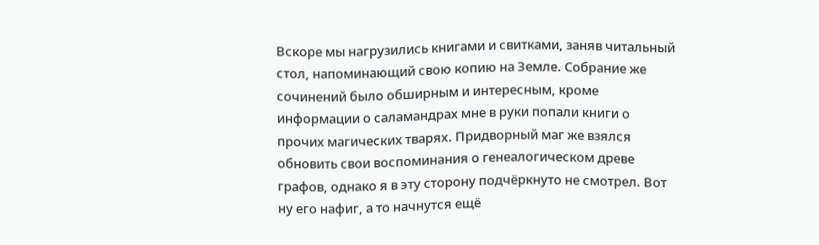Вскоре мы нагрузились книгами и свитками, заняв читальный стол, напоминающий свою копию на Земле. Собрание же сочинений было обширным и интересным, кроме информации о саламандрах мне в руки попали книги о прочих магических тварях. Придворный маг же взялся обновить свои воспоминания о генеалогическом древе графов, однако я в эту сторону подчёркнуто не смотрел. Вот ну его нафиг, а то начнутся ещё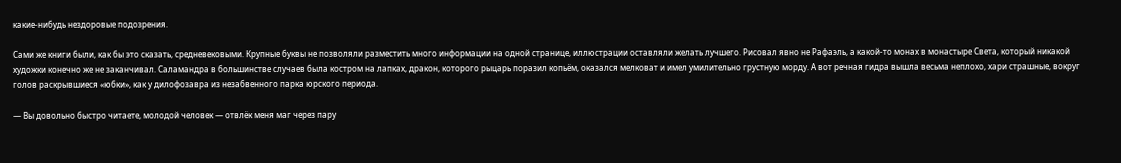какие-нибудь нездоровые подозрения.

Сами же книги были, как бы это сказать, средневековыми. Крупные буквы не позволяли разместить много информации на одной странице, иллюстрации оставляли желать лучшего. Рисовал явно не Рафаэль, а какой-то монах в монастыре Света, который никакой художки конечно же не заканчивал. Саламандра в большинстве случаев была костром на лапках, дракон, которого рыцарь поразил копьём, оказался мелковат и имел умилительно грустную морду. А вот речная гидра вышла весьма неплохо, хари страшные, вокруг голов раскрывшиеся «юбки», как у дилофозавра из незабвенного парка юрского периода.

— Вы довольно быстро читаете, молодой человек — отвлёк меня маг через пару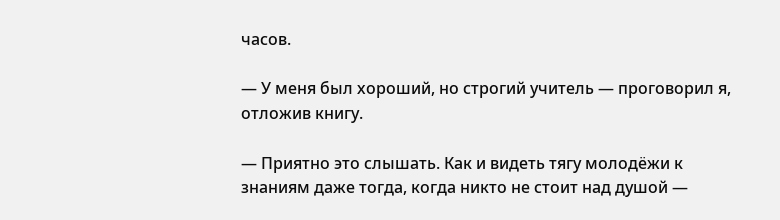часов.

— У меня был хороший, но строгий учитель — проговорил я, отложив книгу.

— Приятно это слышать. Как и видеть тягу молодёжи к знаниям даже тогда, когда никто не стоит над душой —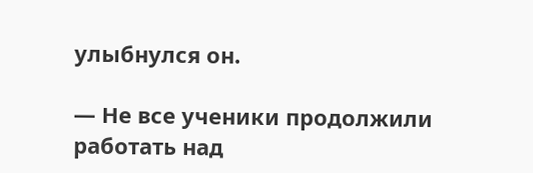улыбнулся он.

— Не все ученики продолжили работать над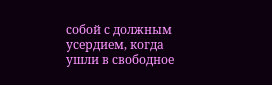собой с должным усердием, когда ушли в свободное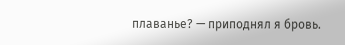плаванье? — приподнял я бровь.